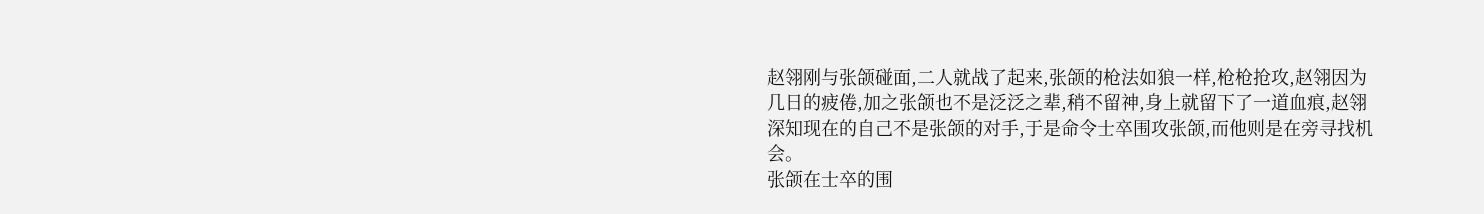赵翎刚与张颌碰面,二人就战了起来,张颌的枪法如狼一样,枪枪抢攻,赵翎因为几日的疲倦,加之张颌也不是泛泛之辈,稍不留神,身上就留下了一道血痕,赵翎深知现在的自己不是张颌的对手,于是命令士卒围攻张颌,而他则是在旁寻找机会。
张颌在士卒的围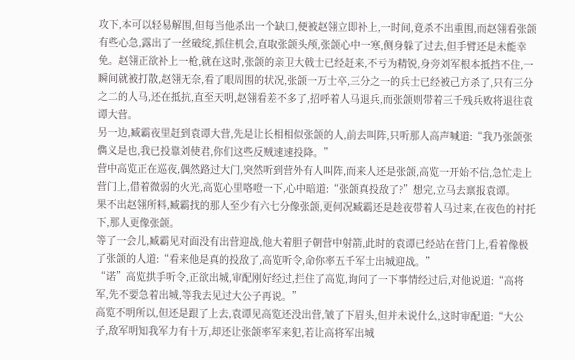攻下,本可以轻易解围,但每当他杀出一个缺口,便被赵翎立即补上,一时间,竟杀不出重围,而赵翎看张颌有些心急,露出了一丝破绽,抓住机会,直取张颌头颅,张颌心中一寒,侧身躲了过去,但手臂还是未能幸免。赵翎正欲补上一枪,就在这时,张颌的亲卫大戟士已经赶来,不亏为精锐,身旁刘军根本抵挡不住,一瞬间就被打散,赵翎无奈,看了眼周围的状况,张颌一万士卒,三分之一的兵士已经被己方杀了,只有三分之二的人马,还在抵抗,直至天明,赵翎看差不多了,招呼着人马退兵,而张颌则带着三千残兵败将退往袁谭大营。
另一边,臧霸夜里赶到袁谭大营,先是让长相相似张颌的人,前去叫阵,只听那人高声喊道:“我乃张颌张儁义是也,我已投靠刘使君,你们这些反贼速速投降。”
营中高览正在巡夜,偶然路过大门,突然听到营外有人叫阵,而来人还是张颌,高览一开始不信,急忙走上营门上,借着微弱的火光,高览心里咯噔一下,心中暗道:“张颌真投敌了?”想完,立马去禀报袁谭。
果不出赵翎所料,臧霸找的那人至少有六七分像张颌,更何况臧霸还是趁夜带着人马过来,在夜色的衬托下,那人更像张颌。
等了一会儿,臧霸见对面没有出营迎战,他大着胆子朝营中射箭,此时的袁谭已经站在营门上,看着像极了张颌的人道:“看来他是真的投敌了,高览听令,命你率五千军士出城迎战。”
“诺”高览拱手听令,正欲出城,审配刚好经过,拦住了高览,询问了一下事情经过后,对他说道:“高将军,先不要急着出城,等我去见过大公子再说。”
高览不明所以,但还是跟了上去,袁谭见高览还没出营,皱了下眉头,但并未说什么,这时审配道:“大公子,敌军明知我军力有十万,却还让张颌率军来犯,若让高将军出城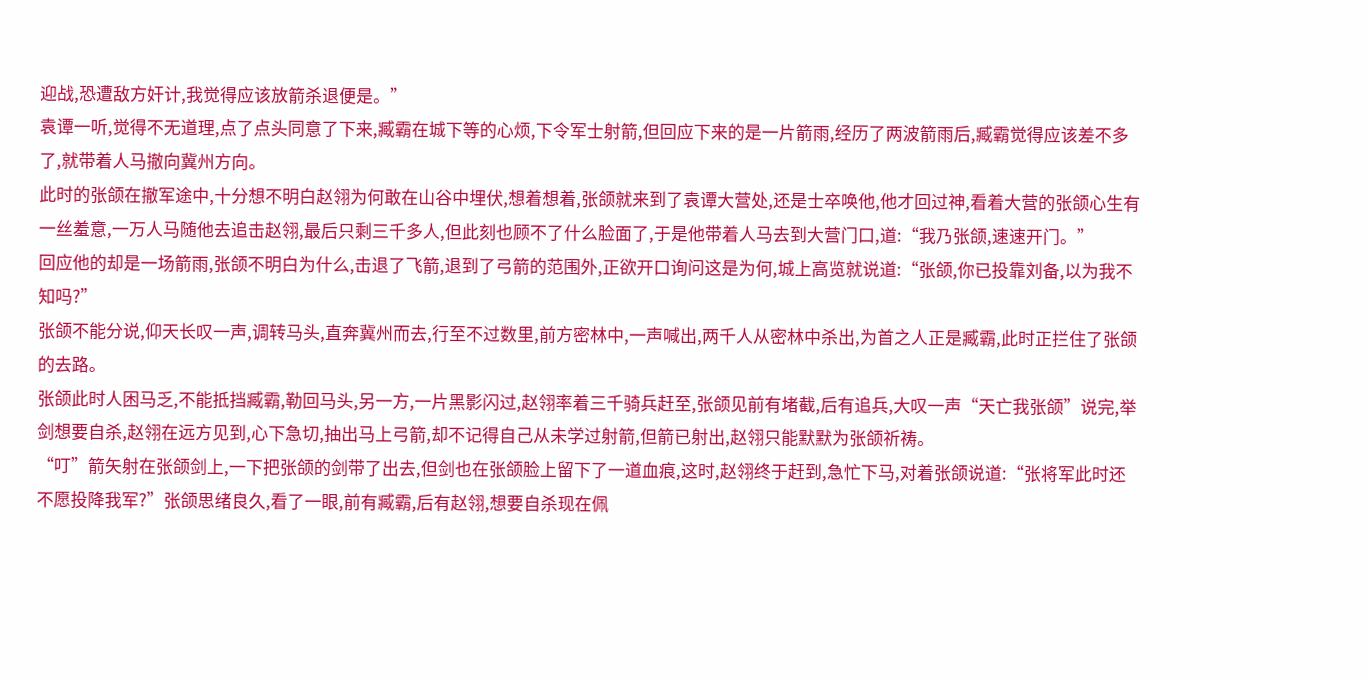迎战,恐遭敌方奸计,我觉得应该放箭杀退便是。”
袁谭一听,觉得不无道理,点了点头同意了下来,臧霸在城下等的心烦,下令军士射箭,但回应下来的是一片箭雨,经历了两波箭雨后,臧霸觉得应该差不多了,就带着人马撤向冀州方向。
此时的张颌在撤军途中,十分想不明白赵翎为何敢在山谷中埋伏,想着想着,张颌就来到了袁谭大营处,还是士卒唤他,他才回过神,看着大营的张颌心生有一丝羞意,一万人马随他去追击赵翎,最后只剩三千多人,但此刻也顾不了什么脸面了,于是他带着人马去到大营门口,道:“我乃张颌,速速开门。”
回应他的却是一场箭雨,张颌不明白为什么,击退了飞箭,退到了弓箭的范围外,正欲开口询问这是为何,城上高览就说道:“张颌,你已投靠刘备,以为我不知吗?”
张颌不能分说,仰天长叹一声,调转马头,直奔冀州而去,行至不过数里,前方密林中,一声喊出,两千人从密林中杀出,为首之人正是臧霸,此时正拦住了张颌的去路。
张颌此时人困马乏,不能抵挡臧霸,勒回马头,另一方,一片黑影闪过,赵翎率着三千骑兵赶至,张颌见前有堵截,后有追兵,大叹一声“天亡我张颌”说完,举剑想要自杀,赵翎在远方见到,心下急切,抽出马上弓箭,却不记得自己从未学过射箭,但箭已射出,赵翎只能默默为张颌祈祷。
“叮”箭矢射在张颌剑上,一下把张颌的剑带了出去,但剑也在张颌脸上留下了一道血痕,这时,赵翎终于赶到,急忙下马,对着张颌说道:“张将军此时还不愿投降我军?”张颌思绪良久,看了一眼,前有臧霸,后有赵翎,想要自杀现在佩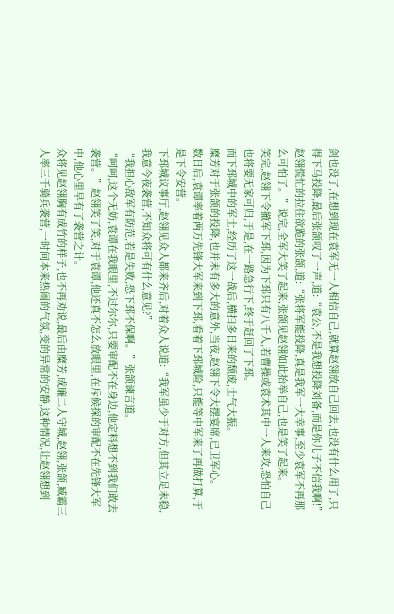剑也没了,在想到现在袁军无一人相信自己,就算赵翎放自己回去,也没有什么用了,只得下马投降,最后张颌叹了一声,道:“袁公,不是我想投降刘备,而是你儿子不信我啊!”
赵翎慌忙的拉住欲跪的张颌,道:“张将军能投降,真是我军一大幸事,至少袁军不再那么可怕了。”说完,全军大笑了起来,张颌见赵翎如此抬举自己,也是笑了起来。
笑完,赵翎下令撤军下邳,因为下邳只有八千人,若曹操或袁术其中一人来攻,恐怕自己也将要无家可归,于是,在一路急行下,终于赶回了下邳。
而下邳城中的军士,经历了这一战后,横扫多日来的颓废,士气大振。
糜芳对于张颌的投降,也并未有多大的意外,当夜,赵翎下令大摆宴席,已卫军心。
数日后,袁谭率着两万先锋大军来到下邳,看着下邳城险,只能等中军来了再做打算,于是下令安营。
下邳城议事厅,赵翎见众人都来齐后,对着众人说道:“我军虽少于对方,但其立足未稳,我意今夜袭营,不知众将可有什么意见?”
“我担心敌军有防范,若是失败,恐下邳不保啊。”张颌谏言道。
“呵呵,这个无妨,袁谭在我眼里,不过尔尔,只要审配不在身边,他定料想不到我们敢去袭营。”赵翎笑了笑,对于袁谭,他还真不怎么放眼里,在斥候探的审配不在先锋大军中,他心里早有了袭营之计。
众将见赵翎胸有成竹的样子,也不再劝说,最后由糜芳,成廉二人守城,赵翎,张颌,臧霸三人率三千骑兵袭营,一时间本来热闹的气氛,变的异常的安静,这种情况,让赵翎想到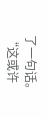了一句话。
“这或许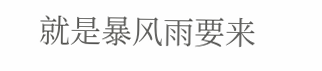就是暴风雨要来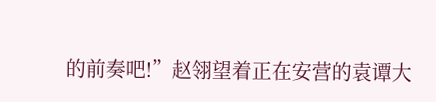的前奏吧!”赵翎望着正在安营的袁谭大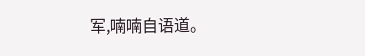军,喃喃自语道。